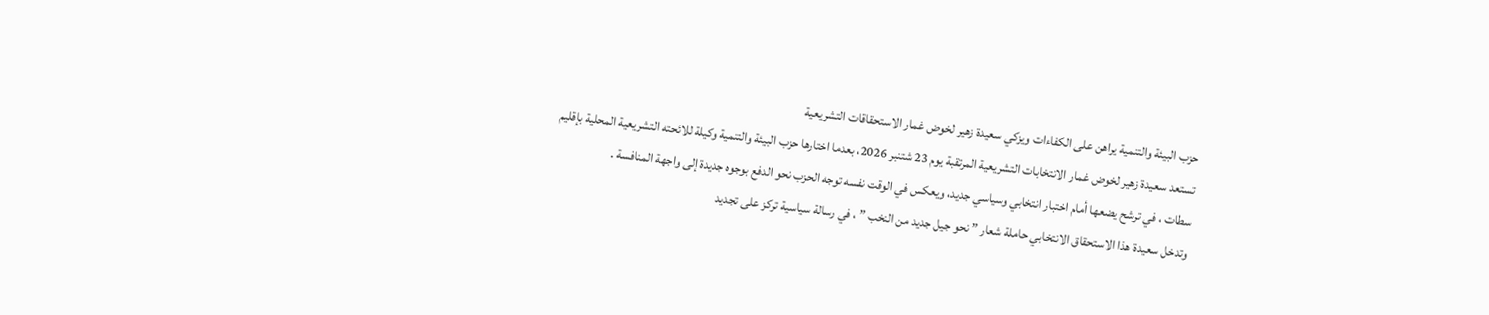حزب البيئة والتنمية يراهن على الكفاءات ويزكي سعيدة زهير لخوض غمار الاستحقاقات التشريعية
تستعد سعيدة زهير لخوض غمار الانتخابات التشريعية المرتقبة يوم 23 شتنبر 2026، بعدما اختارها حزب البيئة والتنمية وكيلة للائحته التشريعية المحلية بإقليم سطات ، في ترشح يضعها أمام اختبار انتخابي وسياسي جديد، ويعكس في الوقت نفسه توجه الحزب نحو الدفع بوجوه جديدة إلى واجهة المنافسة .
وتدخل سعيدة هذا الاستحقاق الانتخابي حاملة شعار ” نحو جيل جديد من النخب ” ، في رسالة سياسية تركز على تجديد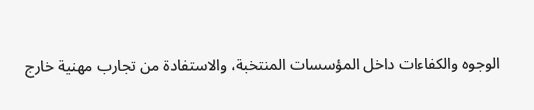الوجوه والكفاءات داخل المؤسسات المنتخبة، والاستفادة من تجارب مهنية خارج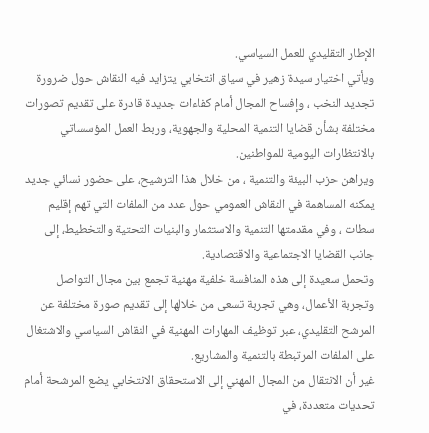الإطار التقليدي للعمل السياسي.
ويأتي اختيار سيدة زهير في سياق انتخابي يتزايد فيه النقاش حول ضرورة تجديد النخب ، وإفساح المجال أمام كفاءات جديدة قادرة على تقديم تصورات مختلفة بشأن قضايا التنمية المحلية والجهوية، وربط العمل المؤسساتي بالانتظارات اليومية للمواطنين.
ويراهن حزب البيئة والتنمية ، من خلال هذا الترشيح، على حضور نسائي جديد يمكنه المساهمة في النقاش العمومي حول عدد من الملفات التي تهم إقليم سطات ، وفي مقدمتها التنمية والاستثمار والبنيات التحتية والتخطيط، إلى جانب القضايا الاجتماعية والاقتصادية.
وتحمل سعيدة إلى هذه المنافسة خلفية مهنية تجمع بين مجال التواصل وتجربة الأعمال، وهي تجربة تسعى من خلالها إلى تقديم صورة مختلفة عن المرشح التقليدي، عبر توظيف المهارات المهنية في النقاش السياسي والاشتغال على الملفات المرتبطة بالتنمية والمشاريع.
غير أن الانتقال من المجال المهني إلى الاستحقاق الانتخابي يضع المرشحة أمام تحديات متعددة، في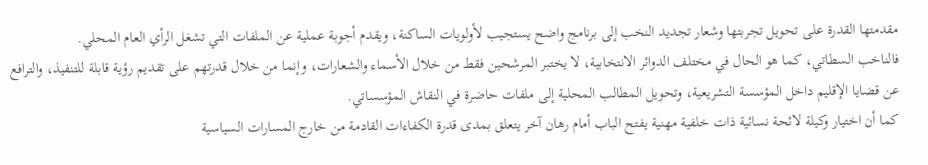مقدمتها القدرة على تحويل تجربتها وشعار تجديد النخب إلى برنامج واضح يستجيب لأولويات الساكنة، ويقدم أجوبة عملية عن الملفات التي تشغل الرأي العام المحلي.
فالناخب السطاتي، كما هو الحال في مختلف الدوائر الانتخابية، لا يختبر المرشحين فقط من خلال الأسماء والشعارات، وإنما من خلال قدرتهم على تقديم رؤية قابلة للتنفيذ، والترافع عن قضايا الإقليم داخل المؤسسة التشريعية، وتحويل المطالب المحلية إلى ملفات حاضرة في النقاش المؤسساتي.
كما أن اختيار وكيلة لائحة نسائية ذات خلفية مهنية يفتح الباب أمام رهان آخر يتعلق بمدى قدرة الكفاءات القادمة من خارج المسارات السياسية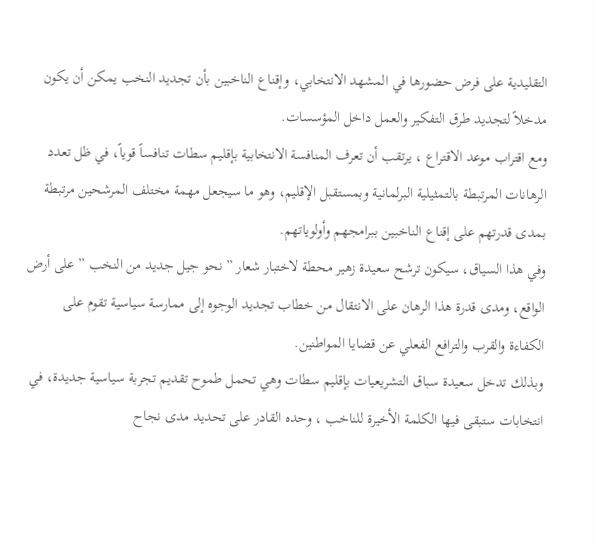التقليدية على فرض حضورها في المشهد الانتخابي، وإقناع الناخبين بأن تجديد النخب يمكن أن يكون مدخلاً لتجديد طرق التفكير والعمل داخل المؤسسات.
ومع اقتراب موعد الاقتراع ، يرتقب أن تعرف المنافسة الانتخابية بإقليم سطات تنافساً قوياً، في ظل تعدد الرهانات المرتبطة بالتمثيلية البرلمانية وبمستقبل الإقليم، وهو ما سيجعل مهمة مختلف المرشحين مرتبطة بمدى قدرتهم على إقناع الناخبين ببرامجهم وأولوياتهم.
وفي هذا السياق، سيكون ترشح سعيدة زهير محطة لاختبار شعار ” نحو جيل جديد من النخب ” على أرض الواقع، ومدى قدرة هذا الرهان على الانتقال من خطاب تجديد الوجوه إلى ممارسة سياسية تقوم على الكفاءة والقرب والترافع الفعلي عن قضايا المواطنين.
وبذلك تدخل سعيدة سباق التشريعيات بإقليم سطات وهي تحمل طموح تقديم تجربة سياسية جديدة، في انتخابات ستبقى فيها الكلمة الأخيرة للناخب ، وحده القادر على تحديد مدى نجاح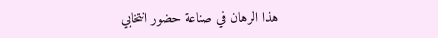هذا الرهان في صناعة حضور انتخابي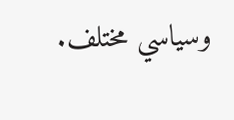وسياسي مختلف.